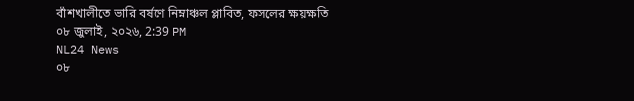বাঁশখালীতে ভারি বর্ষণে নিম্নাঞ্চল প্লাবিত, ফসলের ক্ষয়ক্ষতি
০৮ জুলাই, ২০২৬, 2:39 PM
NL24 News
০৮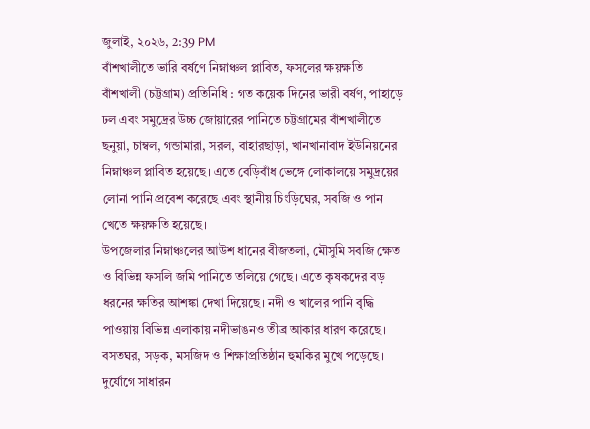জুলাই, ২০২৬, 2:39 PM
বাঁশখালীতে ভারি বর্ষণে নিম্নাঞ্চল প্লাবিত, ফসলের ক্ষয়ক্ষতি
বাঁশখালী (চট্টগ্রাম) প্রতিনিধি : গত কয়েক দিনের ভারী বর্ষণ, পাহাড়ে ঢল এবং সমুদ্রের উচ্চ জোয়ারের পানিতে চট্টগ্রামের বাঁশখালীতে ছনুয়া, চাম্বল, গন্ডামারা, সরল, বাহারছাড়া, খানখানাবাদ ইউনিয়নের নিম্নাঞ্চল প্লাবিত হয়েছে। এতে বেড়িবাঁধ ভেঙ্গে লোকালয়ে সমুদ্রয়ের লোনা পানি প্রবেশ করেছে এবং স্থানীয় চিংড়িঘের, সবজি ও পান খেতে ক্ষয়ক্ষতি হয়েছে।
উপজেলার নিম্নাঞ্চলের আউশ ধানের বীজতলা, মৌসুমি সবজি ক্ষেত ও বিভিন্ন ফসলি জমি পানিতে তলিয়ে গেছে। এতে কৃষকদের বড় ধরনের ক্ষতির আশঙ্কা দেখা দিয়েছে। নদী ও খালের পানি বৃদ্ধি পাওয়ায় বিভিন্ন এলাকায় নদীভাঙনও তীব্র আকার ধারণ করেছে। বসতঘর, সড়ক, মসজিদ ও শিক্ষাপ্রতিষ্ঠান হুমকির মুখে পড়েছে।
দুর্যোগে সাধারন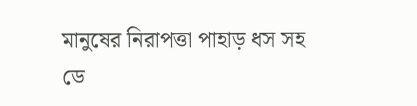মানুষের নিরাপত্তা পাহাড় ধস সহ ডে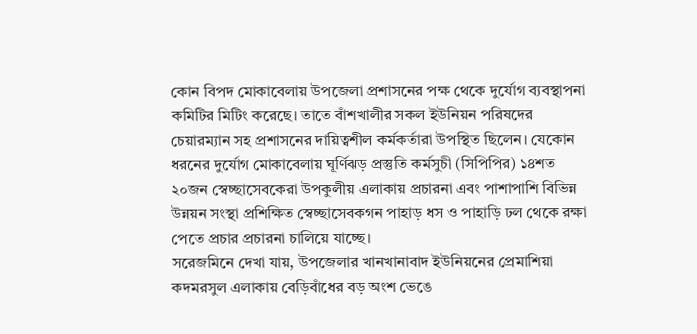কোন বিপদ মোকাবেলায় উপজেলা প্রশাসনের পক্ষ থেকে দুর্যোগ ব্যবস্থাপনা কমিটির মিটিং করেছে। তাতে বাঁশখালীর সকল ইউনিয়ন পরিষদের চেয়ারম্যান সহ প্রশাসনের দায়িত্বশীল কর্মকর্তারা উপস্থিত ছিলেন। যেকোন ধরনের দুর্যোগ মোকাবেলায় ঘূর্ণিঝড় প্রস্তুতি কর্মসুচী (সিপিপির) ১৪শত ২০জন স্বেচ্ছাসেবকেরা উপকুলীয় এলাকায় প্রচারনা এবং পাশাপাশি বিভিন্ন উন্নয়ন সংস্থা প্রশিক্ষিত স্বেচ্ছাসেবকগন পাহাড় ধস ও পাহাড়ি ঢল থেকে রক্ষা পেতে প্রচার প্রচারনা চালিয়ে যাচ্ছে।
সরেজমিনে দেখা যায়, উপজেলার খানখানাবাদ ইউনিয়নের প্রেমাশিয়া কদমরসুল এলাকায় বেড়িবাঁধের বড় অংশ ভেঙে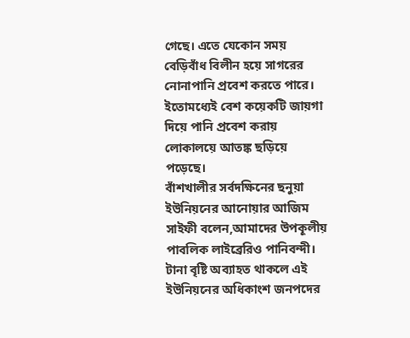গেছে। এতে যেকোন সময় বেড়িবাঁধ বিলীন হয়ে সাগরের নোনাপানি প্রবেশ করতে পারে। ইতোমধ্যেই বেশ কয়েকটি জায়গা দিয়ে পানি প্রবেশ করায় লোকালয়ে আতঙ্ক ছড়িয়ে পড়েছে।
বাঁশখালীর সর্বদক্ষিনের ছনুয়া ইউনিয়নের আনোয়ার আজিম সাইফী বলেন,আমাদের উপকূলীয় পাবলিক লাইব্রেরিও পানিবন্দী। টানা বৃষ্টি অব্যাহত থাকলে এই ইউনিয়নের অধিকাংশ জনপদের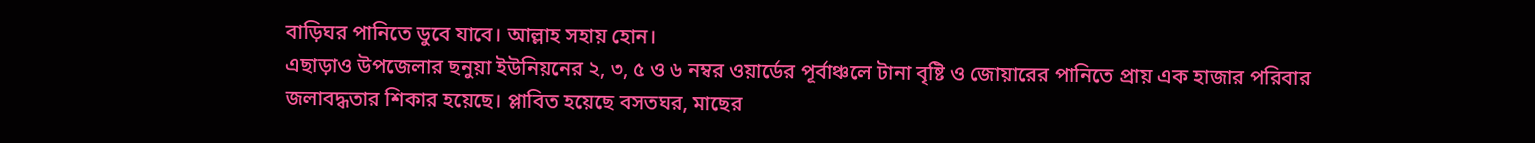বাড়িঘর পানিতে ডুবে যাবে। আল্লাহ সহায় হোন।
এছাড়াও উপজেলার ছনুয়া ইউনিয়নের ২, ৩, ৫ ও ৬ নম্বর ওয়ার্ডের পূর্বাঞ্চলে টানা বৃষ্টি ও জোয়ারের পানিতে প্রায় এক হাজার পরিবার জলাবদ্ধতার শিকার হয়েছে। প্লাবিত হয়েছে বসতঘর, মাছের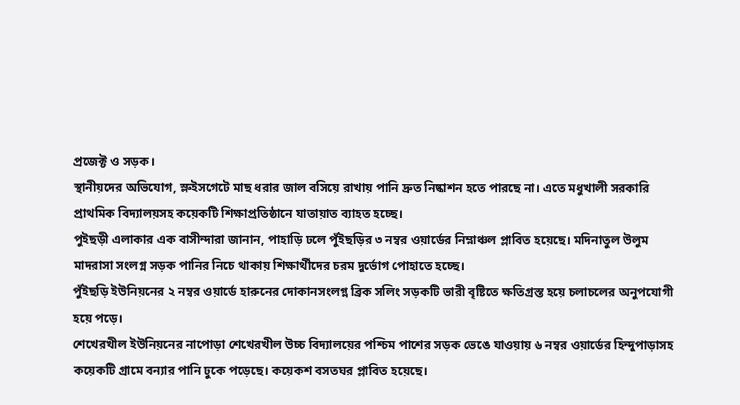প্রজেক্ট ও সড়ক।
স্থানীয়দের অভিযোগ, স্লুইসগেটে মাছ ধরার জাল বসিয়ে রাখায় পানি দ্রুত নিষ্কাশন হতে পারছে না। এতে মধুখালী সরকারি প্রাথমিক বিদ্যালয়সহ কয়েকটি শিক্ষাপ্রতিষ্ঠানে যাতায়াত ব্যাহত হচ্ছে।
পুইছড়ী এলাকার এক বাসীন্দারা জানান, পাহাড়ি ঢলে পুঁইছড়ির ৩ নম্বর ওয়ার্ডের নিম্নাঞ্চল প্লাবিত হয়েছে। মদিনাতুল উলুম মাদরাসা সংলগ্ন সড়ক পানির নিচে থাকায় শিক্ষার্থীদের চরম দুর্ভোগ পোহাতে হচ্ছে।
পুঁইছড়ি ইউনিয়নের ২ নম্বর ওয়ার্ডে হারুনের দোকানসংলগ্ন ব্রিক সলিং সড়কটি ভারী বৃষ্টিতে ক্ষতিগ্রস্ত হয়ে চলাচলের অনুপযোগী হয়ে পড়ে।
শেখেরখীল ইউনিয়নের নাপোড়া শেখেরখীল উচ্চ বিদ্যালয়ের পশ্চিম পাশের সড়ক ভেঙে যাওয়ায় ৬ নম্বর ওয়ার্ডের হিন্দুপাড়াসহ কয়েকটি গ্রামে বন্যার পানি ঢুকে পড়েছে। কয়েকশ বসতঘর প্লাবিত হয়েছে।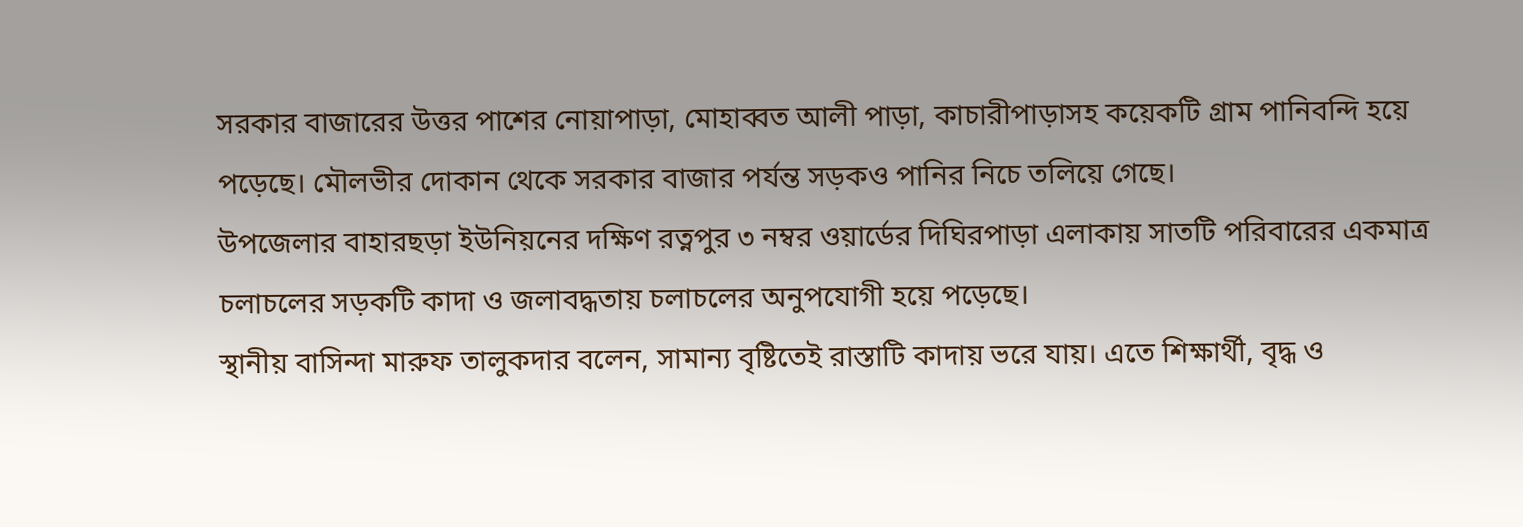সরকার বাজারের উত্তর পাশের নোয়াপাড়া, মোহাব্বত আলী পাড়া, কাচারীপাড়াসহ কয়েকটি গ্রাম পানিবন্দি হয়ে পড়েছে। মৌলভীর দোকান থেকে সরকার বাজার পর্যন্ত সড়কও পানির নিচে তলিয়ে গেছে।
উপজেলার বাহারছড়া ইউনিয়নের দক্ষিণ রত্নপুর ৩ নম্বর ওয়ার্ডের দিঘিরপাড়া এলাকায় সাতটি পরিবারের একমাত্র চলাচলের সড়কটি কাদা ও জলাবদ্ধতায় চলাচলের অনুপযোগী হয়ে পড়েছে।
স্থানীয় বাসিন্দা মারুফ তালুকদার বলেন, সামান্য বৃষ্টিতেই রাস্তাটি কাদায় ভরে যায়। এতে শিক্ষার্থী, বৃদ্ধ ও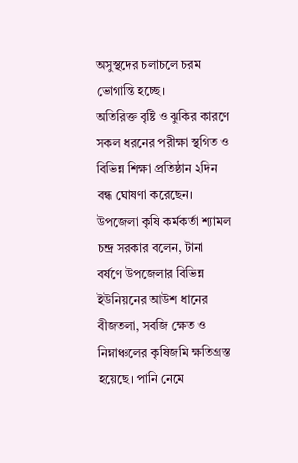অসুস্থদের চলাচলে চরম ভোগান্তি হচ্ছে।
অতিরিক্ত বৃষ্টি ও ঝুকির কারণে সকল ধরনের পরীক্ষা স্থগিত ও বিভিন্ন শিক্ষা প্রতিষ্ঠান ২দিন বন্ধ ঘোষণা করেছেন।
উপজেলা কৃষি কর্মকর্তা শ্যামল চন্দ্র সরকার বলেন, টানা বর্ষণে উপজেলার বিভিন্ন ইউনিয়নের আউশ ধানের বীজতলা, সবজি ক্ষেত ও নিম্নাঞ্চলের কৃষিজমি ক্ষতিগ্রস্ত হয়েছে। পানি নেমে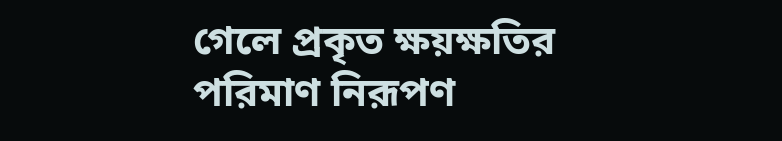গেলে প্রকৃত ক্ষয়ক্ষতির পরিমাণ নিরূপণ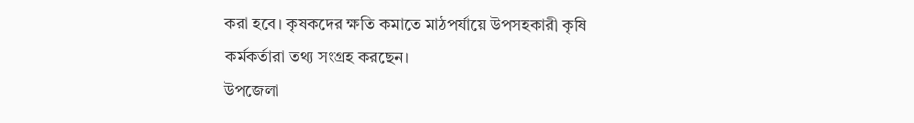করা হবে। কৃষকদের ক্ষতি কমাতে মাঠপর্যায়ে উপসহকারী কৃষি কর্মকর্তারা তথ্য সংগ্রহ করছেন।
উপজেলা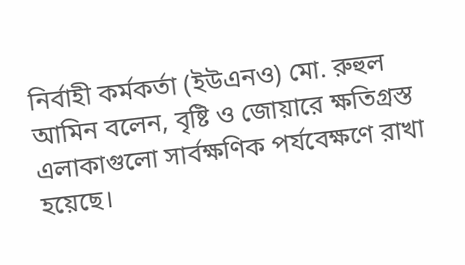নির্বাহী কর্মকর্তা (ইউএনও) মো. রুহুল আমিন বলেন, বৃষ্টি ও জোয়ারে ক্ষতিগ্রস্ত এলাকাগুলো সার্বক্ষণিক পর্যবেক্ষণে রাখা হয়েছে।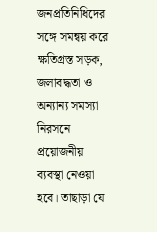জনপ্রতিনিধিদের সঙ্গে সমন্বয় করে ক্ষতিগ্রস্ত সড়ক, জলাবদ্ধতা ও অন্যান্য সমস্যা নিরসনে প্রয়োজনীয় ব্যবস্থা নেওয়া হবে। তাছাড়া যে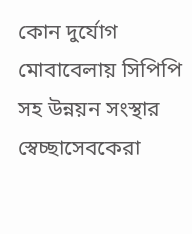কোন দুর্যোগ মোবাবেলায় সিপিপি সহ উন্নয়ন সংস্থার স্বেচ্ছাসেবকেরা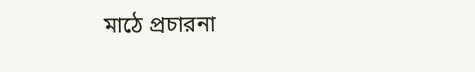মাঠে প্রচারনা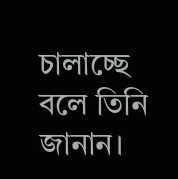চালাচ্ছে বলে তিনি জানান।